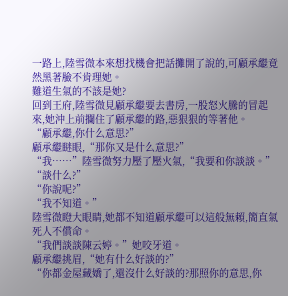一路上,陸雪微本來想找機會把話攤開了說的,可顧承繼竟然黑著臉不肯理她。
難道生氣的不該是她?
回到王府,陸雪微見顧承繼要去書房,一股怒火騰的冒起來,她沖上前攔住了顧承繼的路,惡狠狠的等著他。
“顧承繼,你什么意思?”
顧承繼瞇眼,“那你又是什么意思?”
“我……”陸雪微努力壓了壓火氣,“我要和你談談。”
“談什么?”
“你說呢?”
“我不知道。”
陸雪微瞪大眼睛,她都不知道顧承繼可以這般無賴,簡直氣死人不償命。
“我們談談陳云婷。”她咬牙道。
顧承繼挑眉,“她有什么好談的?”
“你都金屋藏嬌了,還沒什么好談的?那照你的意思,你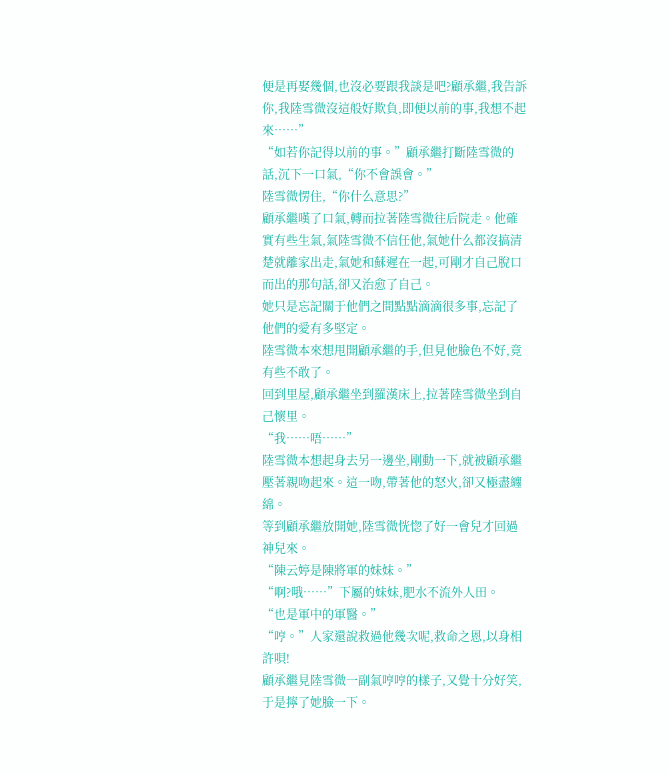便是再娶幾個,也沒必要跟我談是吧?顧承繼,我告訴你,我陸雪微沒這般好欺負,即便以前的事,我想不起來……”
“如若你記得以前的事。”顧承繼打斷陸雪微的話,沉下一口氣,“你不會誤會。”
陸雪微愣住,“你什么意思?”
顧承繼嘆了口氣,轉而拉著陸雪微往后院走。他確實有些生氣,氣陸雪微不信任他,氣她什么都沒搞清楚就離家出走,氣她和蘇遲在一起,可剛才自己脫口而出的那句話,卻又治愈了自己。
她只是忘記關于他們之間點點滴滴很多事,忘記了他們的愛有多堅定。
陸雪微本來想甩開顧承繼的手,但見他臉色不好,竟有些不敢了。
回到里屋,顧承繼坐到羅漢床上,拉著陸雪微坐到自己懷里。
“我……唔……”
陸雪微本想起身去另一邊坐,剛動一下,就被顧承繼壓著親吻起來。這一吻,帶著他的怒火,卻又極盡纏綿。
等到顧承繼放開她,陸雪微恍惚了好一會兒才回過神兒來。
“陳云婷是陳將軍的妹妹。”
“啊?哦……”下屬的妹妹,肥水不流外人田。
“也是軍中的軍醫。”
“哼。”人家還說救過他幾次呢,救命之恩,以身相許唄!
顧承繼見陸雪微一副氣哼哼的樣子,又覺十分好笑,于是擰了她臉一下。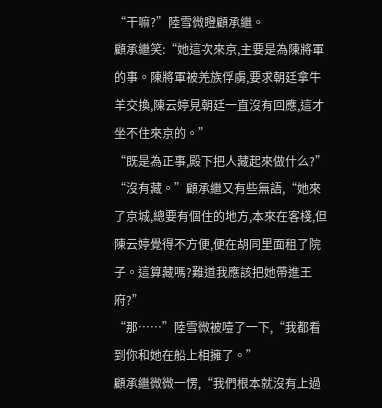“干嘛?”陸雪微瞪顧承繼。
顧承繼笑:“她這次來京,主要是為陳將軍的事。陳將軍被羌族俘虜,要求朝廷拿牛羊交換,陳云婷見朝廷一直沒有回應,這才坐不住來京的。”
“既是為正事,殿下把人藏起來做什么?”
“沒有藏。”顧承繼又有些無語,“她來了京城,總要有個住的地方,本來在客棧,但陳云婷覺得不方便,便在胡同里面租了院子。這算藏嗎?難道我應該把她帶進王府?”
“那……”陸雪微被噎了一下,“我都看到你和她在船上相擁了。”
顧承繼微微一愣,“我們根本就沒有上過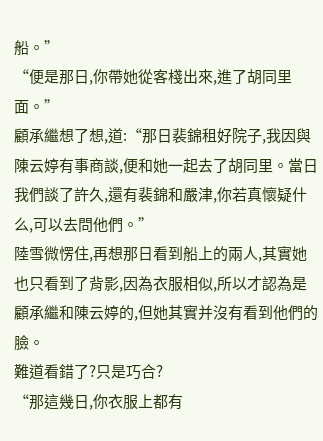船。”
“便是那日,你帶她從客棧出來,進了胡同里面。”
顧承繼想了想,道:“那日裴錦租好院子,我因與陳云婷有事商談,便和她一起去了胡同里。當日我們談了許久,還有裴錦和嚴津,你若真懷疑什么,可以去問他們。”
陸雪微愣住,再想那日看到船上的兩人,其實她也只看到了背影,因為衣服相似,所以才認為是顧承繼和陳云婷的,但她其實并沒有看到他們的臉。
難道看錯了?只是巧合?
“那這幾日,你衣服上都有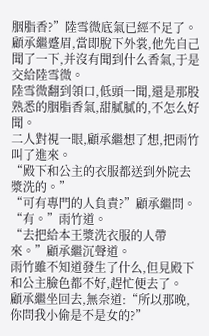胭脂香?”陸雪微底氣已經不足了。
顧承繼蹙眉,當即脫下外裳,他先自己聞了一下,并沒有聞到什么香氣,于是交給陸雪微。
陸雪微翻到領口,低頭一聞,還是那股熟悉的胭脂香氣,甜膩膩的,不怎么好聞。
二人對視一眼,顧承繼想了想,把雨竹叫了進來。
“殿下和公主的衣服都送到外院去漿洗的。”
“可有專門的人負責?”顧承繼問。
“有。”雨竹道。
“去把給本王漿洗衣服的人帶來。”顧承繼沉聲道。
雨竹雖不知道發生了什么,但見殿下和公主臉色都不好,趕忙便去了。
顧承繼坐回去,無奈道:“所以那晚,你問我小偷是不是女的?”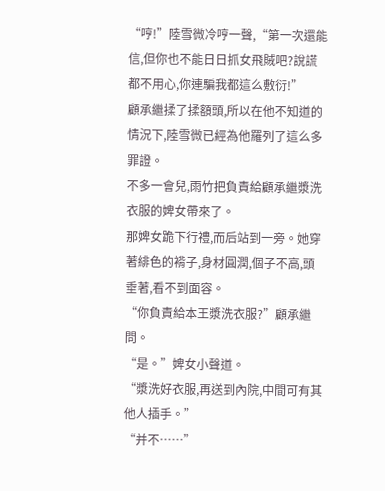“哼!”陸雪微冷哼一聲,“第一次還能信,但你也不能日日抓女飛賊吧?說謊都不用心,你連騙我都這么敷衍!”
顧承繼揉了揉額頭,所以在他不知道的情況下,陸雪微已經為他羅列了這么多罪證。
不多一會兒,雨竹把負責給顧承繼漿洗衣服的婢女帶來了。
那婢女跪下行禮,而后站到一旁。她穿著緋色的褙子,身材圓潤,個子不高,頭垂著,看不到面容。
“你負責給本王漿洗衣服?”顧承繼問。
“是。”婢女小聲道。
“漿洗好衣服,再送到內院,中間可有其他人插手。”
“并不……”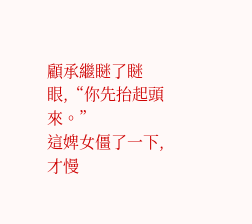顧承繼瞇了瞇眼,“你先抬起頭來。”
這婢女僵了一下,才慢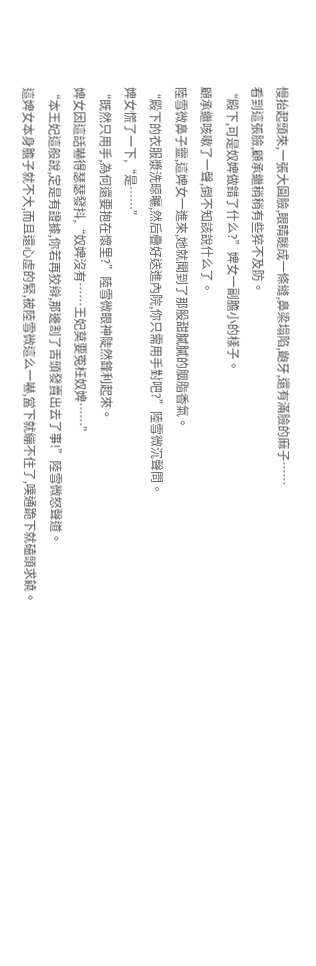慢抬起頭來,一張大圓臉,眼睛瞇成一條縫,鼻梁塌陷,齙牙,還有滿臉的麻子……
看到這張臉,顧承繼稍稍有些猝不及防。
“殿下,可是奴婢做錯了什么?”婢女一副膽小的樣子。
顧承繼咳嗽了一聲,倒不知該說什么了。
陸雪微鼻子靈,這婢女一進來,她就聞到了那股甜膩膩的胭脂香氣。
“殿下的衣服漿洗晾曬,然后疊好送進內院,你只需用手對吧?”陸雪微沉聲問。
婢女慌了一下,“是……”
“既然只用手,為何還要抱在懷里?”陸雪微眼神陡然鋒利起來。
婢女因這話嚇得瑟瑟發抖,“奴婢沒有……王妃莫要冤枉奴婢……”
“本王妃這般說,定是有證據,你若再狡辯,那邊割了舌頭發賣出去了事!”陸雪微怒聲道。
這婢女本身膽子就不大,而且還心虛的緊,被陸雪微這么一嚇,當下就繃不住了,噗通跪下就磕頭求饒。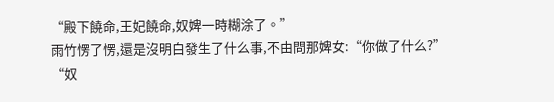“殿下饒命,王妃饒命,奴婢一時糊涂了。”
雨竹愣了愣,還是沒明白發生了什么事,不由問那婢女:“你做了什么?”
“奴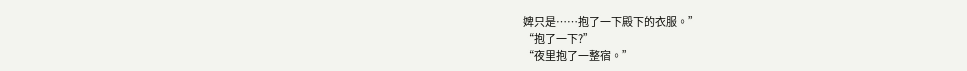婢只是……抱了一下殿下的衣服。”
“抱了一下?”
“夜里抱了一整宿。”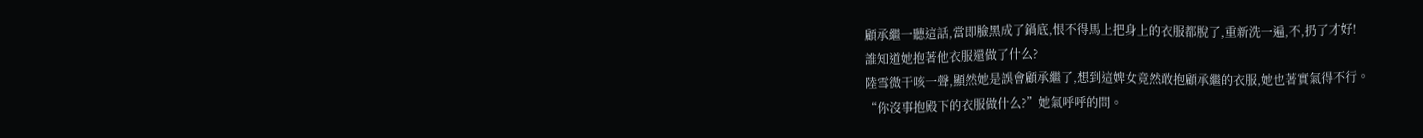顧承繼一聽這話,當即臉黑成了鍋底,恨不得馬上把身上的衣服都脫了,重新洗一遍,不,扔了才好!
誰知道她抱著他衣服還做了什么?
陸雪微干咳一聲,顯然她是誤會顧承繼了,想到這婢女竟然敢抱顧承繼的衣服,她也著實氣得不行。
“你沒事抱殿下的衣服做什么?”她氣呼呼的問。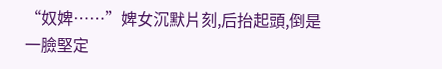“奴婢……”婢女沉默片刻,后抬起頭,倒是一臉堅定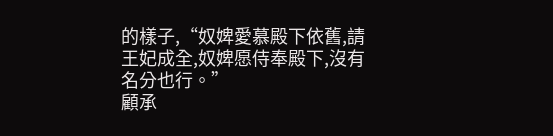的樣子,“奴婢愛慕殿下依舊,請王妃成全,奴婢愿侍奉殿下,沒有名分也行。”
顧承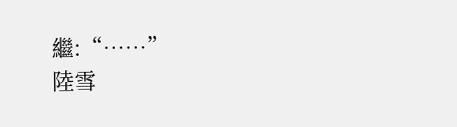繼:“……”
陸雪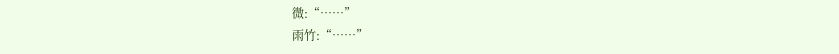微:“……”
雨竹:“……”